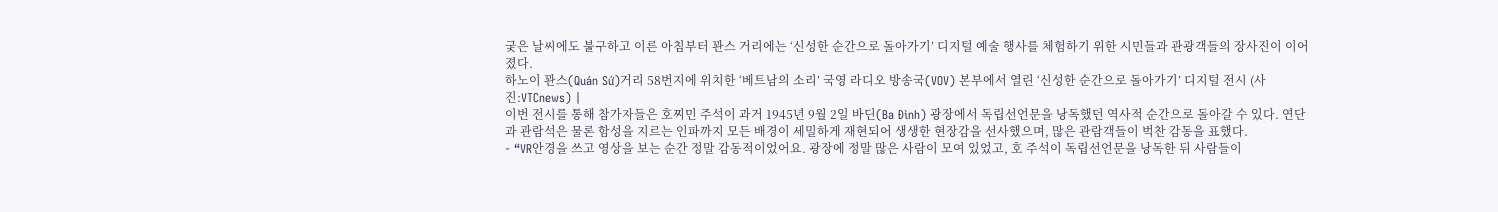궂은 날씨에도 불구하고 이른 아침부터 꽌스 거리에는 ‘신성한 순간으로 돌아가기’ 디지털 예술 행사를 체험하기 위한 시민들과 관광객들의 장사진이 이어졌다.
하노이 꽌스(Quán Sứ)거리 58번지에 위치한 ‘베트남의 소리’ 국영 라디오 방송국(VOV) 본부에서 열린 ‘신성한 순간으로 돌아가기’ 디지털 전시 (사진:VTCnews) |
이번 전시를 통해 참가자들은 호찌민 주석이 과거 1945년 9월 2일 바딘(Ba Đình) 광장에서 독립선언문을 낭독했던 역사적 순간으로 돌아갈 수 있다. 연단과 관람석은 물론 함성을 지르는 인파까지 모든 배경이 세밀하게 재현되어 생생한 현장감을 선사했으며, 많은 관람객들이 벅찬 감동을 표했다.
- “VR안경을 쓰고 영상을 보는 순간 정말 감동적이었어요. 광장에 정말 많은 사람이 모여 있었고, 호 주석이 독립선언문을 낭독한 뒤 사람들이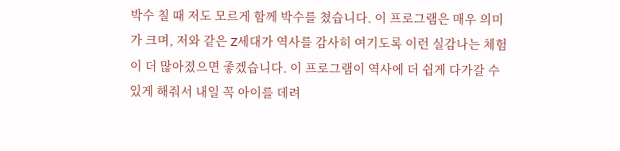박수 칠 때 저도 모르게 함께 박수를 쳤습니다. 이 프로그램은 매우 의미가 크며, 저와 같은 Z세대가 역사를 감사히 여기도록 이런 실감나는 체험이 더 많아졌으면 좋겠습니다. 이 프로그램이 역사에 더 쉽게 다가갈 수 있게 해줘서 내일 꼭 아이를 데려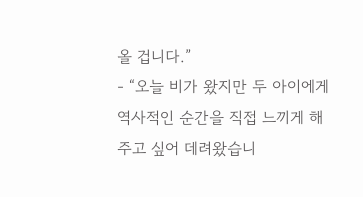올 겁니다.”
- “오늘 비가 왔지만 두 아이에게 역사적인 순간을 직접 느끼게 해주고 싶어 데려왔습니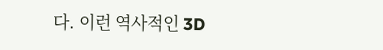다. 이런 역사적인 3D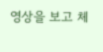영상을 보고 체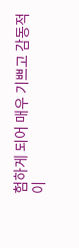험하게 되어 매우 기쁘고 감동적이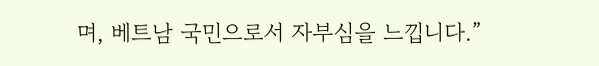며, 베트남 국민으로서 자부심을 느낍니다.”